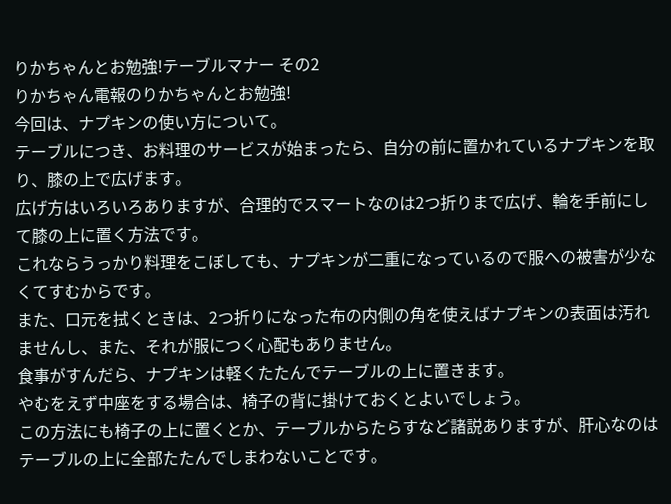りかちゃんとお勉強!テーブルマナー その2
りかちゃん電報のりかちゃんとお勉強!
今回は、ナプキンの使い方について。
テーブルにつき、お料理のサービスが始まったら、自分の前に置かれているナプキンを取り、膝の上で広げます。
広げ方はいろいろありますが、合理的でスマートなのは2つ折りまで広げ、輪を手前にして膝の上に置く方法です。
これならうっかり料理をこぼしても、ナプキンが二重になっているので服への被害が少なくてすむからです。
また、口元を拭くときは、2つ折りになった布の内側の角を使えばナプキンの表面は汚れませんし、また、それが服につく心配もありません。
食事がすんだら、ナプキンは軽くたたんでテーブルの上に置きます。
やむをえず中座をする場合は、椅子の背に掛けておくとよいでしょう。
この方法にも椅子の上に置くとか、テーブルからたらすなど諸説ありますが、肝心なのはテーブルの上に全部たたんでしまわないことです。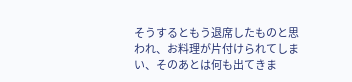そうするともう退席したものと思われ、お料理が片付けられてしまい、そのあとは何も出てきま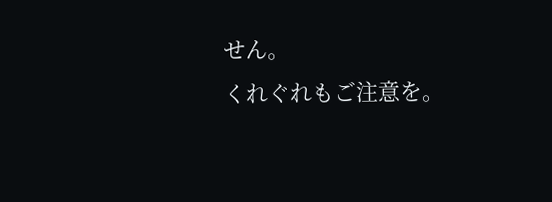せん。
くれぐれもご注意を。